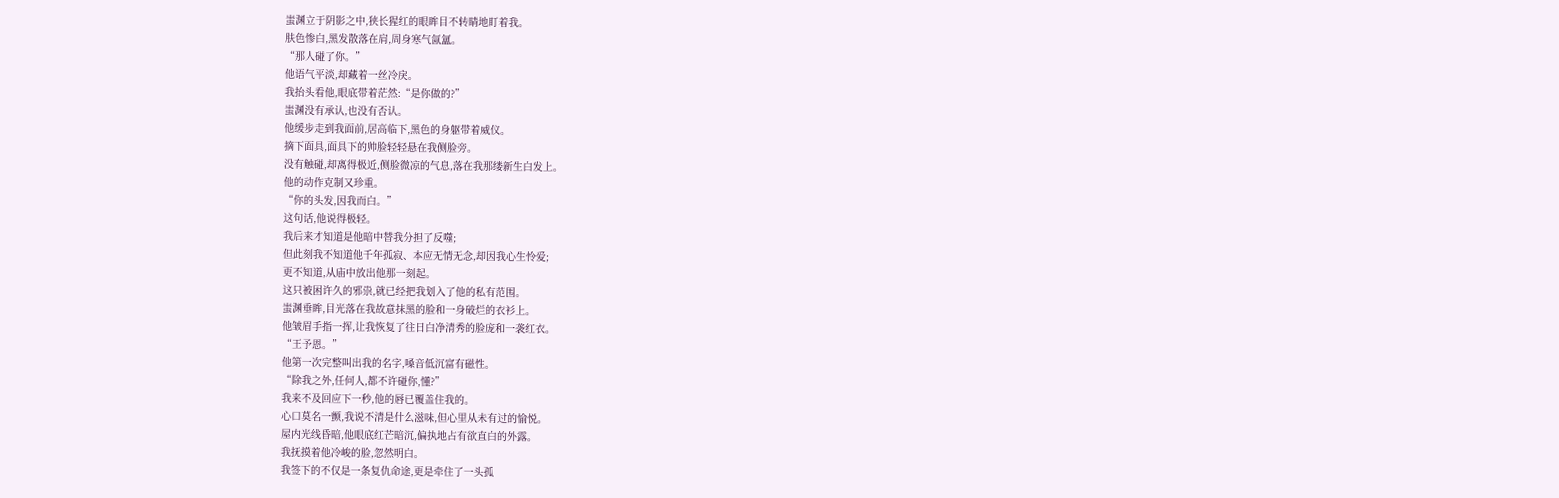蚩渊立于阴影之中,狭长猩红的眼眸目不转睛地盯着我。
肤色惨白,黑发散落在肩,周身寒气氤氲。
“那人碰了你。”
他语气平淡,却藏着一丝冷戾。
我抬头看他,眼底带着茫然:“是你做的?”
蚩渊没有承认,也没有否认。
他缓步走到我面前,居高临下,黑色的身躯带着威仪。
摘下面具,面具下的帅脸轻轻悬在我侧脸旁。
没有触碰,却离得极近,侧脸微凉的气息,落在我那缕新生白发上。
他的动作克制又珍重。
“你的头发,因我而白。”
这句话,他说得极轻。
我后来才知道是他暗中替我分担了反噬;
但此刻我不知道他千年孤寂、本应无情无念,却因我心生怜爱;
更不知道,从庙中放出他那一刻起。
这只被困许久的邪祟,就已经把我划入了他的私有范围。
蚩渊垂眸,目光落在我故意抹黑的脸和一身破烂的衣衫上。
他皱眉手指一挥,让我恢复了往日白净清秀的脸庞和一袭红衣。
“王予恩。”
他第一次完整叫出我的名字,嗓音低沉富有磁性。
“除我之外,任何人,都不许碰你,懂?”
我来不及回应下一秒,他的唇已覆盖住我的。
心口莫名一颤,我说不清是什么滋味,但心里从未有过的愉悦。
屋内光线昏暗,他眼底红芒暗沉,偏执地占有欲直白的外露。
我抚摸着他冷峻的脸,忽然明白。
我签下的不仅是一条复仇命途,更是牵住了一头孤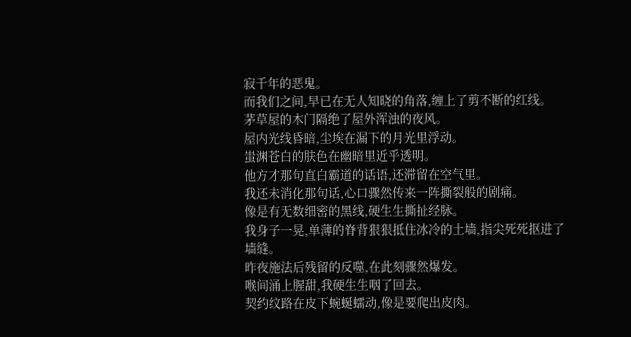寂千年的恶鬼。
而我们之间,早已在无人知晓的角落,缠上了剪不断的红线。
茅草屋的木门隔绝了屋外浑浊的夜风。
屋内光线昏暗,尘埃在漏下的月光里浮动。
蚩渊苍白的肤色在幽暗里近乎透明。
他方才那句直白霸道的话语,还滞留在空气里。
我还未消化那句话,心口骤然传来一阵撕裂般的剧痛。
像是有无数细密的黑线,硬生生撕扯经脉。
我身子一晃,单薄的脊背狠狠抵住冰冷的土墙,指尖死死抠进了墙缝。
昨夜施法后残留的反噬,在此刻骤然爆发。
喉间涌上腥甜,我硬生生咽了回去。
契约纹路在皮下蜿蜒蠕动,像是要爬出皮肉。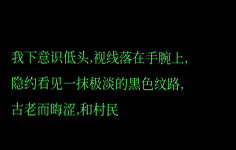我下意识低头,视线落在手腕上,隐约看见一抹极淡的黑色纹路,古老而晦涩,和村民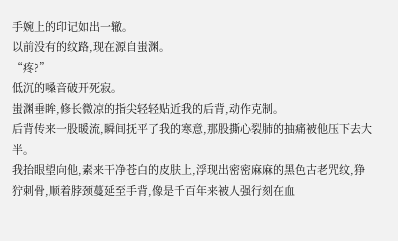手婉上的印记如出一辙。
以前没有的纹路,现在源自蚩渊。
“疼?”
低沉的嗓音破开死寂。
蚩渊垂眸,修长微凉的指尖轻轻贴近我的后背,动作克制。
后背传来一股暖流,瞬间抚平了我的寒意,那股撕心裂肺的抽痛被他压下去大半。
我抬眼望向他,素来干净苍白的皮肤上,浮现出密密麻麻的黑色古老咒纹,狰狞刺骨,顺着脖颈蔓延至手背,像是千百年来被人强行刻在血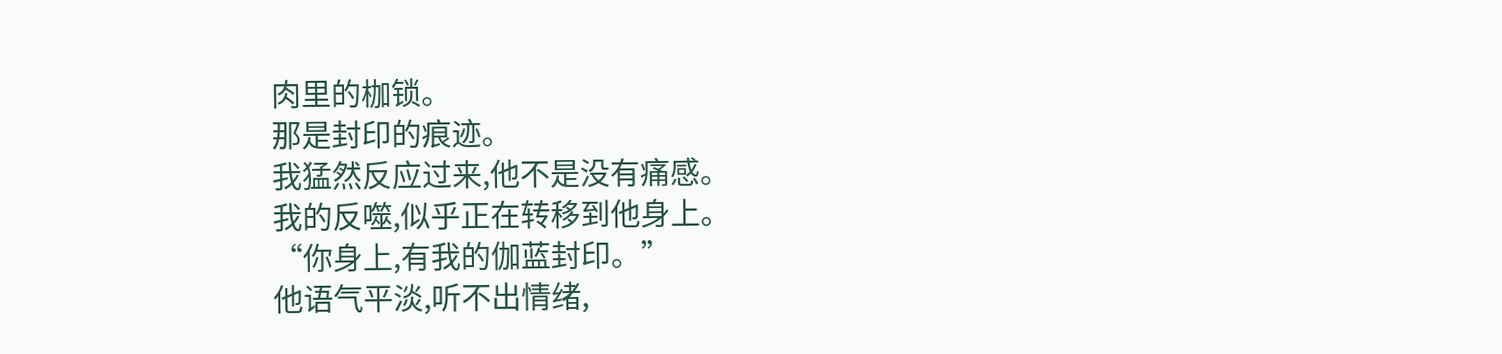肉里的枷锁。
那是封印的痕迹。
我猛然反应过来,他不是没有痛感。
我的反噬,似乎正在转移到他身上。
“你身上,有我的伽蓝封印。”
他语气平淡,听不出情绪,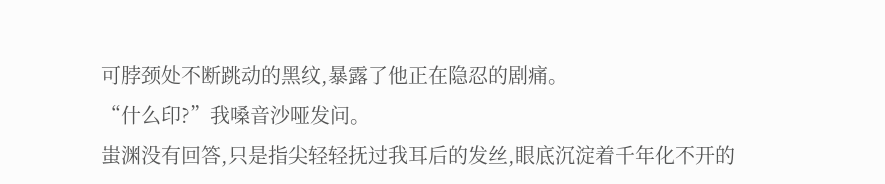可脖颈处不断跳动的黑纹,暴露了他正在隐忍的剧痛。
“什么印?”我嗓音沙哑发问。
蚩渊没有回答,只是指尖轻轻抚过我耳后的发丝,眼底沉淀着千年化不开的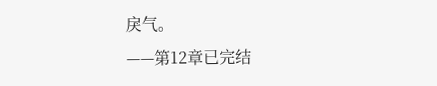戾气。
——第12章已完结